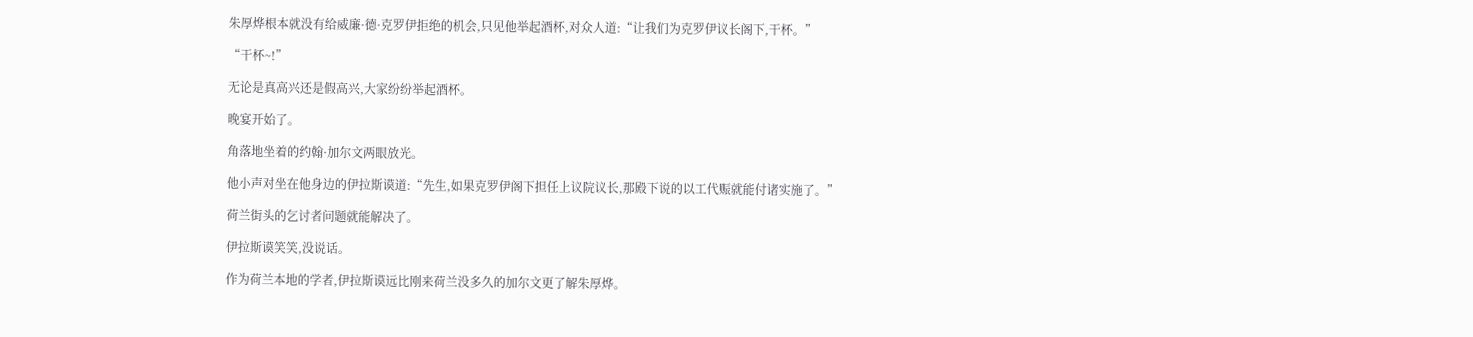朱厚烨根本就没有给威廉·德·克罗伊拒绝的机会,只见他举起酒杯,对众人道:“让我们为克罗伊议长阁下,干杯。”

“干杯~!”

无论是真高兴还是假高兴,大家纷纷举起酒杯。

晚宴开始了。

角落地坐着的约翰·加尔文两眼放光。

他小声对坐在他身边的伊拉斯谟道:“先生,如果克罗伊阁下担任上议院议长,那殿下说的以工代赈就能付诸实施了。”

荷兰街头的乞讨者问题就能解决了。

伊拉斯谟笑笑,没说话。

作为荷兰本地的学者,伊拉斯谟远比刚来荷兰没多久的加尔文更了解朱厚烨。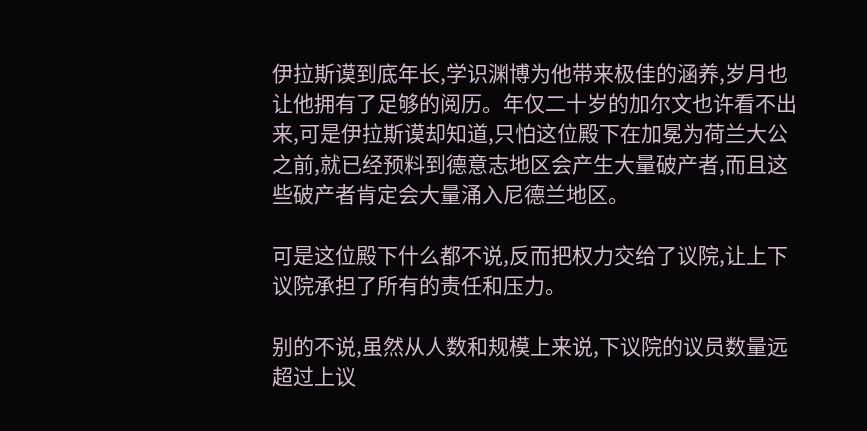伊拉斯谟到底年长,学识渊博为他带来极佳的涵养,岁月也让他拥有了足够的阅历。年仅二十岁的加尔文也许看不出来,可是伊拉斯谟却知道,只怕这位殿下在加冕为荷兰大公之前,就已经预料到德意志地区会产生大量破产者,而且这些破产者肯定会大量涌入尼德兰地区。

可是这位殿下什么都不说,反而把权力交给了议院,让上下议院承担了所有的责任和压力。

别的不说,虽然从人数和规模上来说,下议院的议员数量远超过上议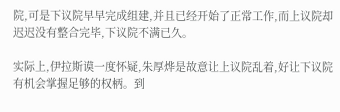院,可是下议院早早完成组建,并且已经开始了正常工作,而上议院却迟迟没有整合完毕,下议院不满已久。

实际上,伊拉斯谟一度怀疑,朱厚烨是故意让上议院乱着,好让下议院有机会掌握足够的权柄。到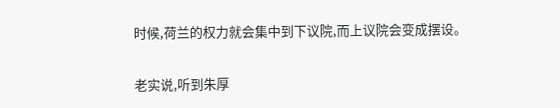时候,荷兰的权力就会集中到下议院,而上议院会变成摆设。

老实说,听到朱厚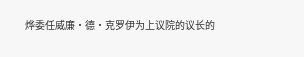烨委任威廉·德·克罗伊为上议院的议长的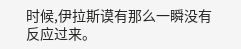时候,伊拉斯谟有那么一瞬没有反应过来。